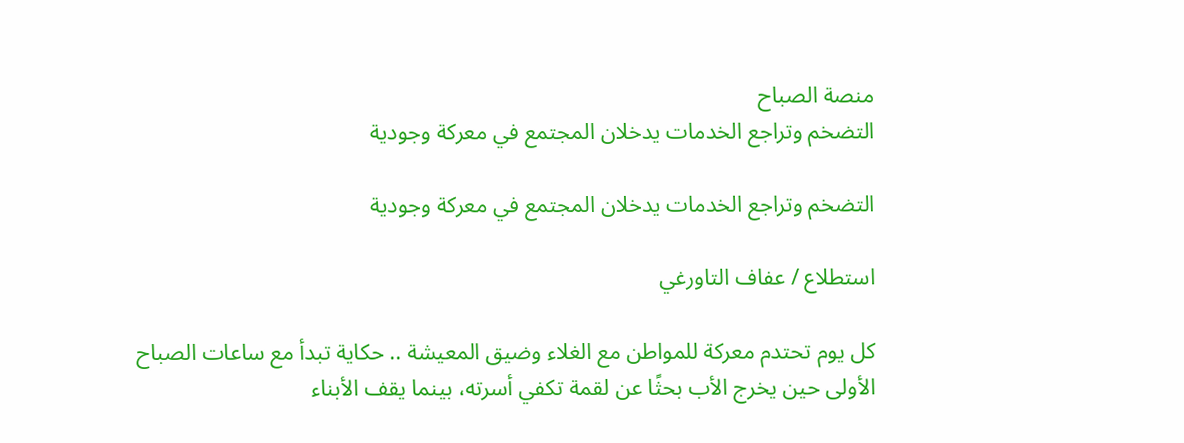منصة الصباح
التضخم وتراجع الخدمات يدخلان المجتمع في معركة وجودية

التضخم وتراجع الخدمات يدخلان المجتمع في معركة وجودية

استطلاع / عفاف التاورغي

كل يوم تحتدم معركة للمواطن مع الغلاء وضيق المعيشة .. حكاية تبدأ مع ساعات الصباح الأولى حين يخرج الأب بحثًا عن لقمة تكفي أسرته، بينما يقف الأبناء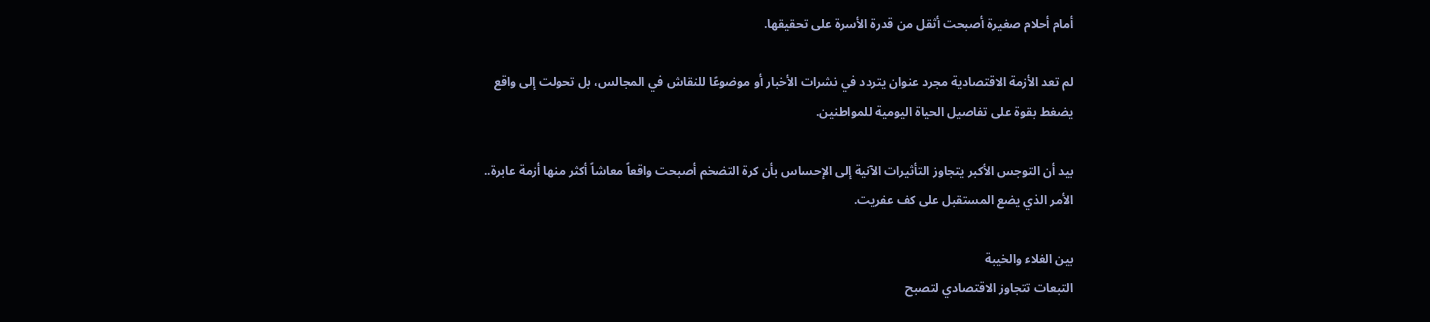أمام أحلام صغيرة أصبحت أثقل من قدرة الأسرة على تحقيقها.

لم تعد الأزمة الاقتصادية مجرد عنوان يتردد في نشرات الأخبار أو موضوعًا للنقاش في المجالس، بل تحولت إلى واقع يضغط بقوة على تفاصيل الحياة اليومية للمواطنين.

بيد أن التوجس الأكبر يتجاوز التأثيرات الآنية إلى الإحساس بأن كرة التضخم أصبحت واقعاً معاشاً أكثر منها أزمة عابرة.. الأمر الذي يضع المستقبل على كف عفريت.

بين الغلاء والخيبة
التبعات تتجاوز الاقتصادي لتصبح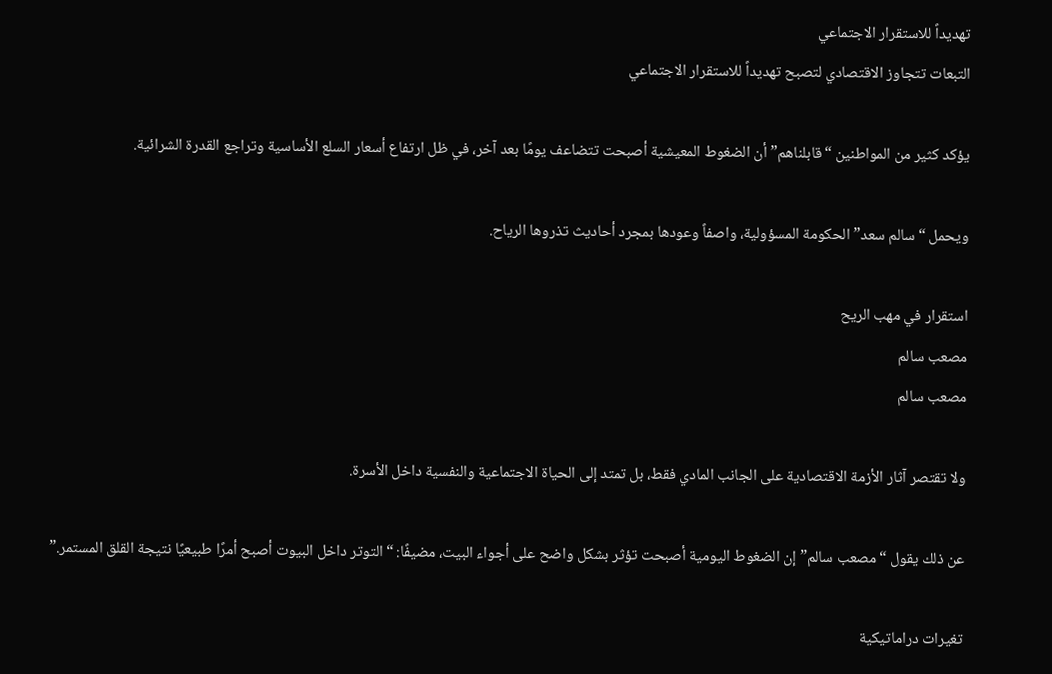تهديداً للاستقرار الاجتماعي
التبعات تتجاوز الاقتصادي لتصبح تهديداً للاستقرار الاجتماعي

يؤكد كثير من المواطنين “قابلناهم” أن الضغوط المعيشية أصبحت تتضاعف يومًا بعد آخر، في ظل ارتفاع أسعار السلع الأساسية وتراجع القدرة الشرائية.

ويحمل “سالم سعد” الحكومة المسؤولية، واصفاً وعودها بمجرد أحاديث تذروها الرياح.

استقرار في مهب الريح
مصعب سالم
مصعب سالم

ولا تقتصر آثار الأزمة الاقتصادية على الجانب المادي فقط، بل تمتد إلى الحياة الاجتماعية والنفسية داخل الأسرة.

عن ذلك يقول “مصعب سالم” إن الضغوط اليومية أصبحت تؤثر بشكل واضح على أجواء البيت، مضيفًا: “التوتر داخل البيوت أصبح أمرًا طبيعيًا نتيجة القلق المستمر.”

تغيرات دراماتيكية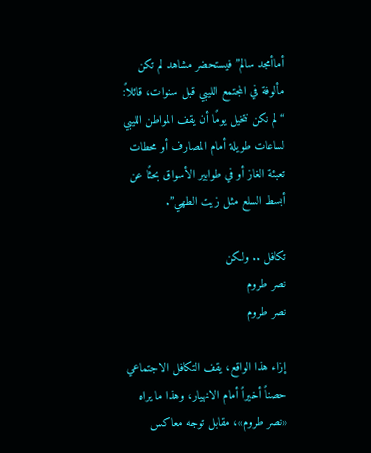أماأمجد سالم” فيستحضر مشاهد لم تكن مألوفة في المجتمع الليبي قبل سنوات، قائلاً: “لم نكن نتخيل يومًا أن يقف المواطن الليبي لساعات طويلة أمام المصارف أو محطات تعبئة الغاز أو في طوابير الأسواق بحثًا عن أبسط السلع مثل زيت الطهي”.

تكافل .. ولكن
نصر طروم
نصر طروم

إزاء هذا الواقع، يقف التكافل الاجتماعي حصناً أخيراً أمام الانهيار، وهذا ما يراه «نصر طروم»، مقابل توجه معاكس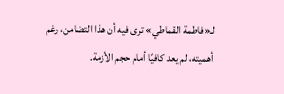لـ«فاطمة القماطي» ترى فيه أن هذا التضامن، رغم أهميته، لم يعد كافيًا أمام حجم الأزمة.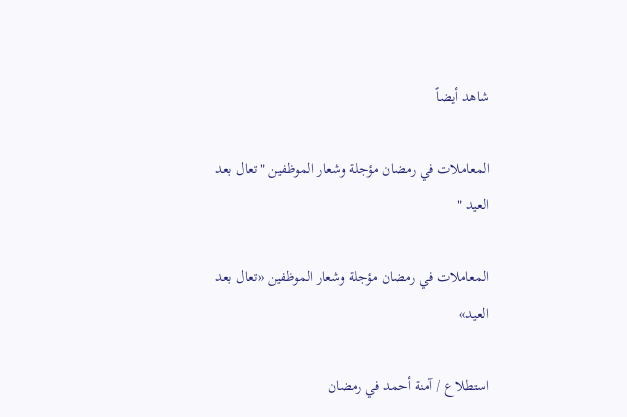شاهد أيضاً

المعاملات في رمضان مؤجلة وشعار الموظفين "تعال بعد العيد "

المعاملات في رمضان مؤجلة وشعار الموظفين «تعال بعد العيد»

استطلاع / آمنة أحمد في رمضان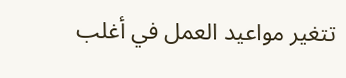تتغير مواعيد العمل في أغلب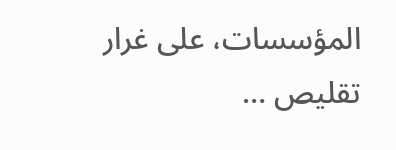المؤسسات، على غرار تقليص …